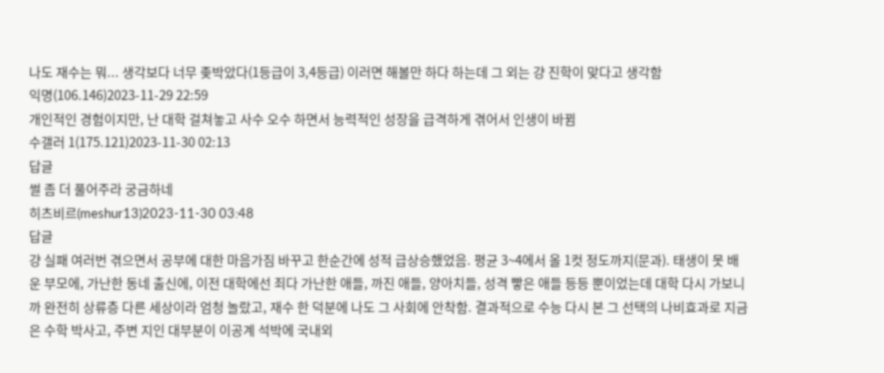나도 재수는 뭐... 생각보다 너무 좆박았다(1등급이 3,4등급) 이러면 해볼만 하다 하는데 그 외는 걍 진학이 맞다고 생각함
익명(106.146)2023-11-29 22:59
개인적인 경험이지만, 난 대학 걸쳐놓고 사수 오수 하면서 능력적인 성장을 급격하게 겪어서 인생이 바뀜
수갤러 1(175.121)2023-11-30 02:13
답글
썰 좀 더 풀어주라 궁금하네
히츠비르(meshur13)2023-11-30 03:48
답글
걍 실패 여러번 겪으면서 공부에 대한 마음가짐 바꾸고 한순간에 성적 급상승했었음. 평균 3~4에서 올 1컷 정도까지(문과). 태생이 못 배운 부모에, 가난한 동네 출신에, 이전 대학에선 죄다 가난한 애들, 까진 애들, 양아치들, 성격 빻은 애들 등등 뿐이었는데 대학 다시 가보니까 완전히 상류층 다른 세상이라 엄청 놀랐고, 재수 한 덕분에 나도 그 사회에 안착함. 결과적으로 수능 다시 본 그 선택의 나비효과로 지금은 수학 박사고, 주변 지인 대부분이 이공계 석박에 국내외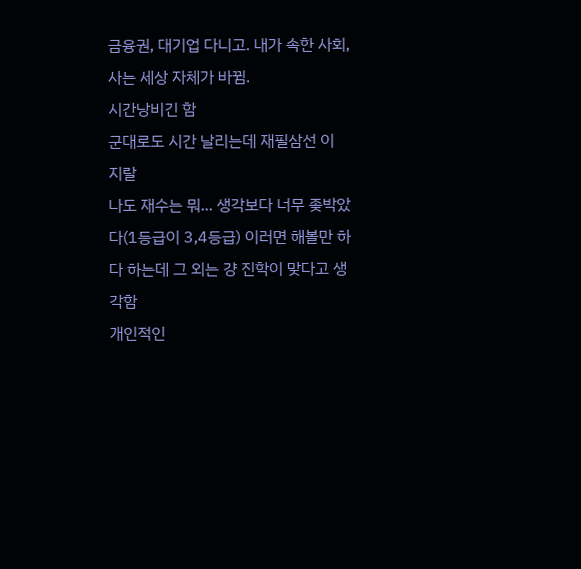금융권, 대기업 다니고. 내가 속한 사회, 사는 세상 자체가 바뀜.
시간낭비긴 함
군대로도 시간 날리는데 재필삼선 이 지랄
나도 재수는 뭐... 생각보다 너무 좆박았다(1등급이 3,4등급) 이러면 해볼만 하다 하는데 그 외는 걍 진학이 맞다고 생각함
개인적인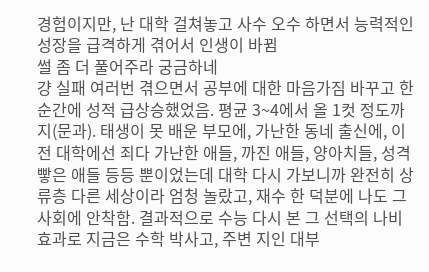경험이지만, 난 대학 걸쳐놓고 사수 오수 하면서 능력적인 성장을 급격하게 겪어서 인생이 바뀜
썰 좀 더 풀어주라 궁금하네
걍 실패 여러번 겪으면서 공부에 대한 마음가짐 바꾸고 한순간에 성적 급상승했었음. 평균 3~4에서 올 1컷 정도까지(문과). 태생이 못 배운 부모에, 가난한 동네 출신에, 이전 대학에선 죄다 가난한 애들, 까진 애들, 양아치들, 성격 빻은 애들 등등 뿐이었는데 대학 다시 가보니까 완전히 상류층 다른 세상이라 엄청 놀랐고, 재수 한 덕분에 나도 그 사회에 안착함. 결과적으로 수능 다시 본 그 선택의 나비효과로 지금은 수학 박사고, 주변 지인 대부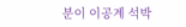분이 이공계 석박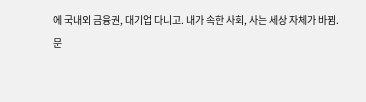에 국내외 금융권, 대기업 다니고. 내가 속한 사회, 사는 세상 자체가 바뀜.
문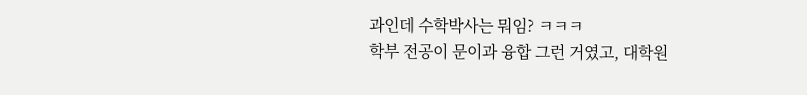과인데 수학박사는 뭐임? ㅋㅋㅋ
학부 전공이 문이과 융합 그런 거였고, 대학원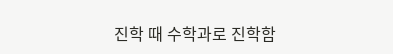진학 때 수학과로 진학함